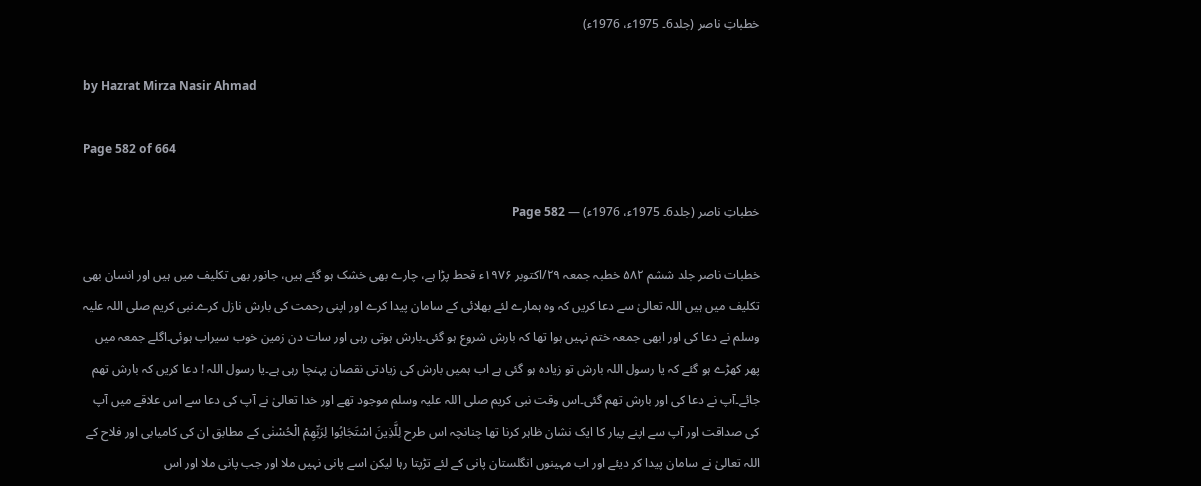خطباتِ ناصر (جلد6۔ 1975ء، 1976ء)

by Hazrat Mirza Nasir Ahmad

Page 582 of 664

خطباتِ ناصر (جلد6۔ 1975ء، 1976ء) — Page 582

خطبات ناصر جلد ششم ۵۸۲ خطبہ جمعہ ۲۹/اکتوبر ۱۹۷۶ء قحط پڑا ہے، چارے بھی خشک ہو گئے ہیں، جانور بھی تکلیف میں ہیں اور انسان بھی تکلیف میں ہیں اللہ تعالیٰ سے دعا کریں کہ وہ ہمارے لئے بھلائی کے سامان پیدا کرے اور اپنی رحمت کی بارش نازل کرے۔نبی کریم صلی اللہ علیہ وسلم نے دعا کی اور ابھی جمعہ ختم نہیں ہوا تھا کہ بارش شروع ہو گئی۔بارش ہوتی رہی اور سات دن زمین خوب سیراب ہوئی۔اگلے جمعہ میں پھر کھڑے ہو گئے کہ یا رسول اللہ بارش تو زیادہ ہو گئی ہے اب ہمیں بارش کی زیادتی نقصان پہنچا رہی ہے۔یا رسول اللہ ! دعا کریں کہ بارش تھم جائے۔آپ نے دعا کی اور بارش تھم گئی۔اس وقت نبی کریم صلی اللہ علیہ وسلم موجود تھے اور خدا تعالیٰ نے آپ کی دعا سے اس علاقے میں آپ کی صداقت اور آپ سے اپنے پیار کا ایک نشان ظاہر کرنا تھا چنانچہ اس طرح لِلَّذِينَ اسْتَجَابُوا لِرَبِّهِمْ الْحُسْنٰی کے مطابق ان کی کامیابی اور فلاح کے اللہ تعالیٰ نے سامان پیدا کر دیئے اور اب مہینوں انگلستان پانی کے لئے تڑپتا رہا لیکن اسے پانی نہیں ملا اور جب پانی ملا اور اس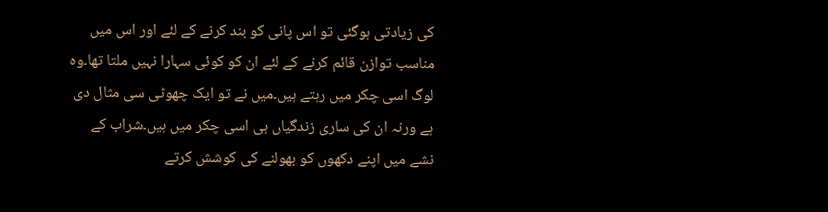کی زیادتی ہوگئی تو اس پانی کو بند کرنے کے لئے اور اس میں مناسب توازن قائم کرنے کے لئے ان کو کوئی سہارا نہیں ملتا تھا۔وہ لوگ اسی چکر میں رہتے ہیں۔میں نے تو ایک چھوٹی سی مثال دی ہے ورنہ ان کی ساری زندگیاں ہی اسی چکر میں ہیں۔شراب کے نشے میں اپنے دکھوں کو بھولنے کی کوشش کرتے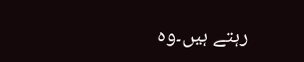رہتے ہیں۔وہ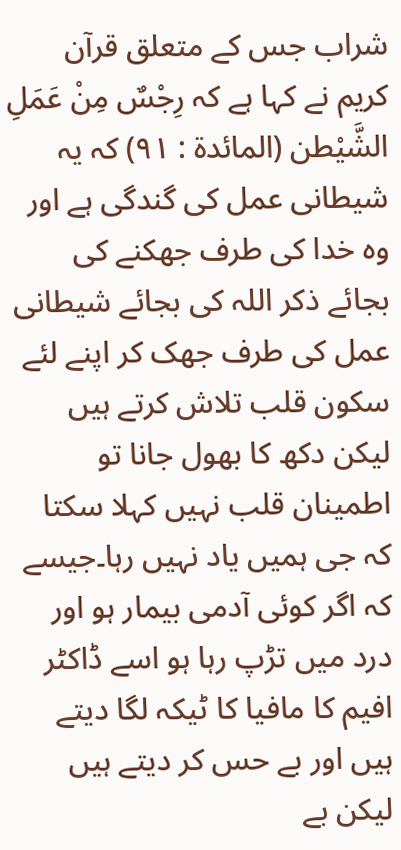شراب جس کے متعلق قرآن کریم نے کہا ہے کہ رِجْسٌ مِنْ عَمَلِ الشَّيْطن (المائدة : ٩١) کہ یہ شیطانی عمل کی گندگی ہے اور وہ خدا کی طرف جھکنے کی بجائے ذکر اللہ کی بجائے شیطانی عمل کی طرف جھک کر اپنے لئے سکون قلب تلاش کرتے ہیں لیکن دکھ کا بھول جانا تو اطمینان قلب نہیں کہلا سکتا کہ جی ہمیں یاد نہیں رہا۔جیسے کہ اگر کوئی آدمی بیمار ہو اور درد میں تڑپ رہا ہو اسے ڈاکٹر افیم کا مافیا کا ٹیکہ لگا دیتے ہیں اور بے حس کر دیتے ہیں لیکن بے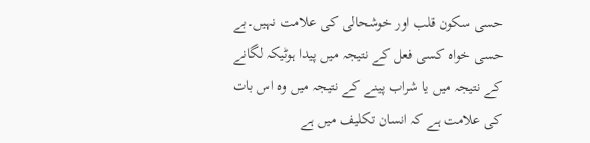حسی سکون قلب اور خوشحالی کی علامت نہیں۔بے حسی خواہ کسی فعل کے نتیجہ میں پیدا ہوٹیکہ لگانے کے نتیجہ میں یا شراب پینے کے نتیجہ میں وہ اس بات کی علامت ہے کہ انسان تکلیف میں ہے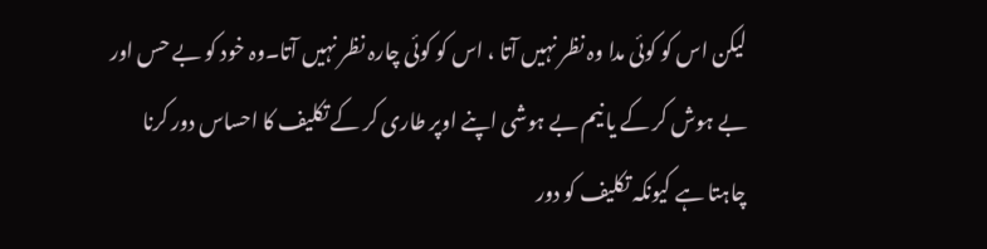لیکن اس کو کوئی مدا وہ نظر نہیں آتا ، اس کو کوئی چارہ نظر نہیں آتا۔وہ خود کو بے حس اور بے ہوش کر کے یا نیم بے ہوشی اپنے اوپر طاری کر کے تکلیف کا احساس دور کرنا چاہتا ہے کیونکہ تکلیف کو دور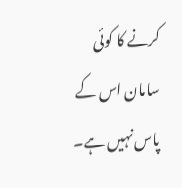کرنے کا کوئی سامان اس کے پاس نہیں ہے۔